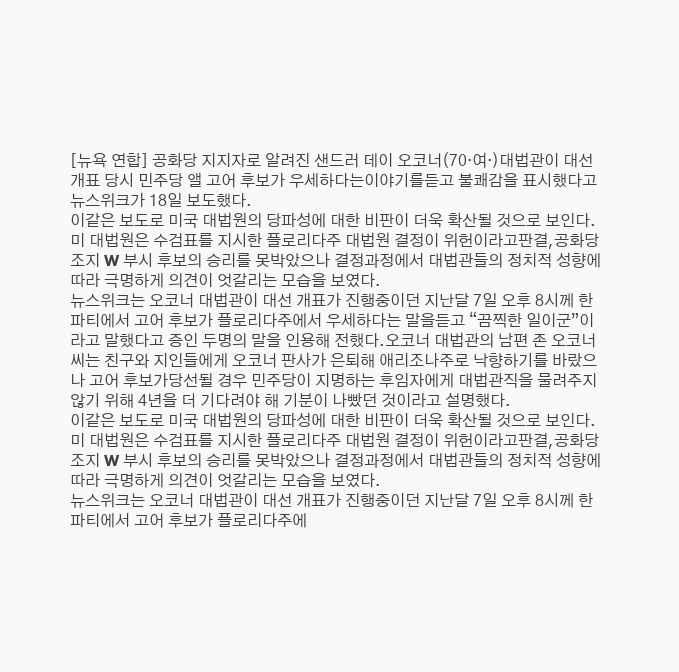[뉴욕 연합] 공화당 지지자로 알려진 샌드러 데이 오코너(70·여·)대법관이 대선 개표 당시 민주당 앨 고어 후보가 우세하다는이야기를듣고 불쾌감을 표시했다고 뉴스위크가 18일 보도했다.
이같은 보도로 미국 대법원의 당파성에 대한 비판이 더욱 확산될 것으로 보인다.
미 대법원은 수검표를 지시한 플로리다주 대법원 결정이 위헌이라고판결,공화당 조지 W 부시 후보의 승리를 못박았으나 결정과정에서 대법관들의 정치적 성향에 따라 극명하게 의견이 엇갈리는 모습을 보였다.
뉴스위크는 오코너 대법관이 대선 개표가 진행중이던 지난달 7일 오후 8시께 한 파티에서 고어 후보가 플로리다주에서 우세하다는 말을듣고 “끔찍한 일이군”이라고 말했다고 증인 두명의 말을 인용해 전했다.오코너 대법관의 남편 존 오코너씨는 친구와 지인들에게 오코너 판사가 은퇴해 애리조나주로 낙향하기를 바랐으나 고어 후보가당선될 경우 민주당이 지명하는 후임자에게 대법관직을 물려주지 않기 위해 4년을 더 기다려야 해 기분이 나빴던 것이라고 설명했다.
이같은 보도로 미국 대법원의 당파성에 대한 비판이 더욱 확산될 것으로 보인다.
미 대법원은 수검표를 지시한 플로리다주 대법원 결정이 위헌이라고판결,공화당 조지 W 부시 후보의 승리를 못박았으나 결정과정에서 대법관들의 정치적 성향에 따라 극명하게 의견이 엇갈리는 모습을 보였다.
뉴스위크는 오코너 대법관이 대선 개표가 진행중이던 지난달 7일 오후 8시께 한 파티에서 고어 후보가 플로리다주에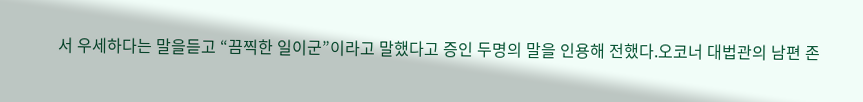서 우세하다는 말을듣고 “끔찍한 일이군”이라고 말했다고 증인 두명의 말을 인용해 전했다.오코너 대법관의 남편 존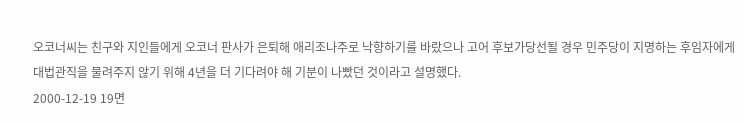오코너씨는 친구와 지인들에게 오코너 판사가 은퇴해 애리조나주로 낙향하기를 바랐으나 고어 후보가당선될 경우 민주당이 지명하는 후임자에게 대법관직을 물려주지 않기 위해 4년을 더 기다려야 해 기분이 나빴던 것이라고 설명했다.
2000-12-19 19면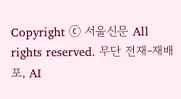Copyright ⓒ 서울신문 All rights reserved. 무단 전재-재배포, AI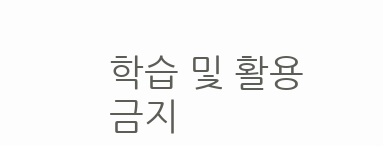학습 및 활용 금지